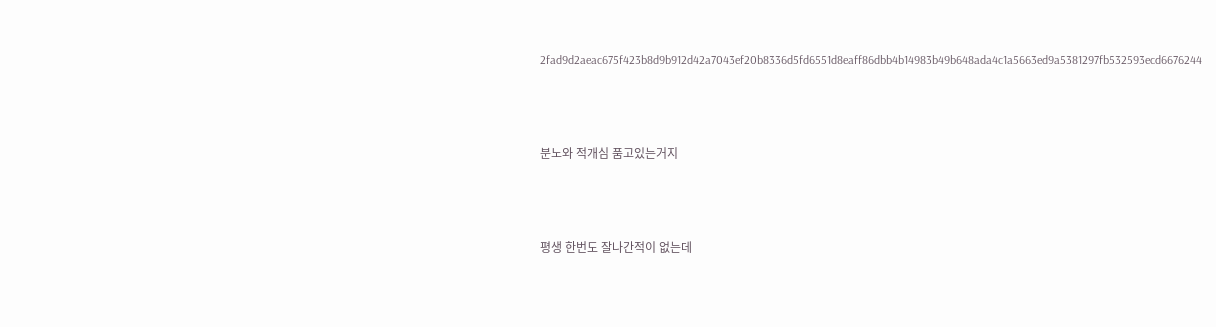2fad9d2aeac675f423b8d9b912d42a7043ef20b8336d5fd6551d8eaff86dbb4b14983b49b648ada4c1a5663ed9a5381297fb532593ecd6676244



분노와 적개심 품고있는거지



평생 한번도 잘나간적이 없는데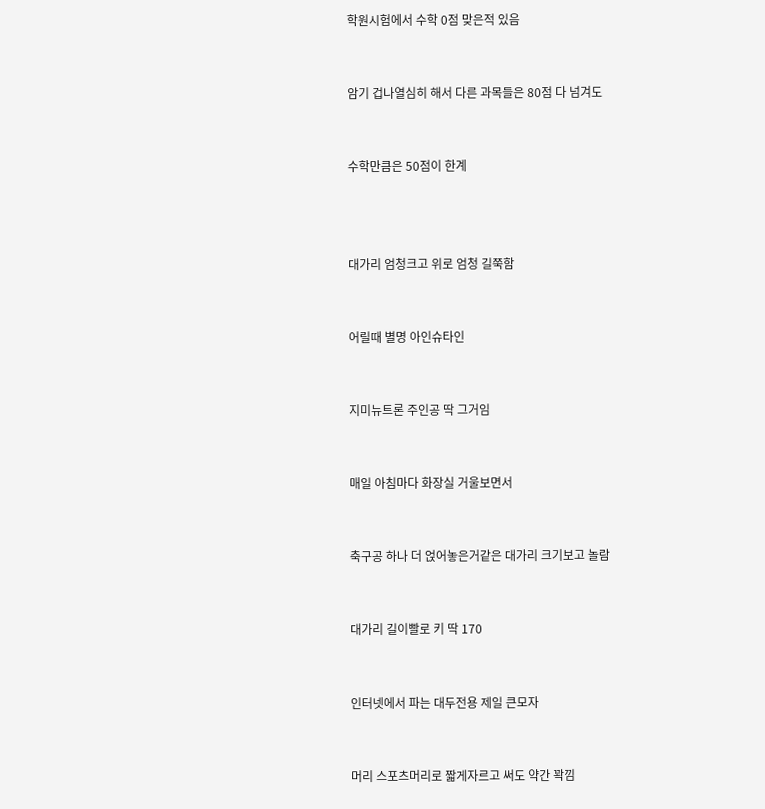학원시험에서 수학 0점 맞은적 있음


암기 겁나열심히 해서 다른 과목들은 80점 다 넘겨도


수학만큼은 50점이 한계



대가리 엄청크고 위로 엄청 길쭉함


어릴때 별명 아인슈타인


지미뉴트론 주인공 딱 그거임


매일 아침마다 화장실 거울보면서


축구공 하나 더 얹어놓은거같은 대가리 크기보고 놀람


대가리 길이빨로 키 딱 170


인터넷에서 파는 대두전용 제일 큰모자


머리 스포츠머리로 짧게자르고 써도 약간 꽉낌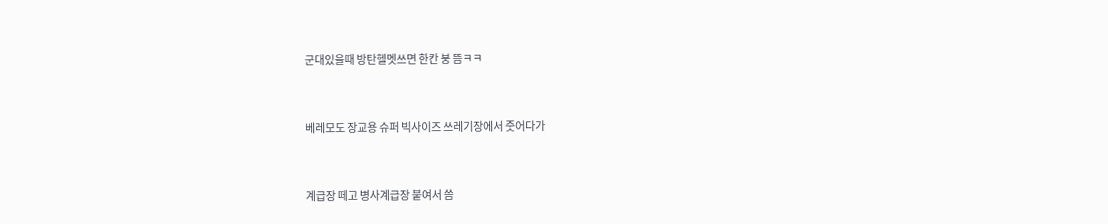군대있을때 방탄헬멧쓰면 한칸 붕 뜸ㅋㅋ


베레모도 장교용 슈퍼 빅사이즈 쓰레기장에서 줏어다가


계급장 떼고 병사계급장 붙여서 씀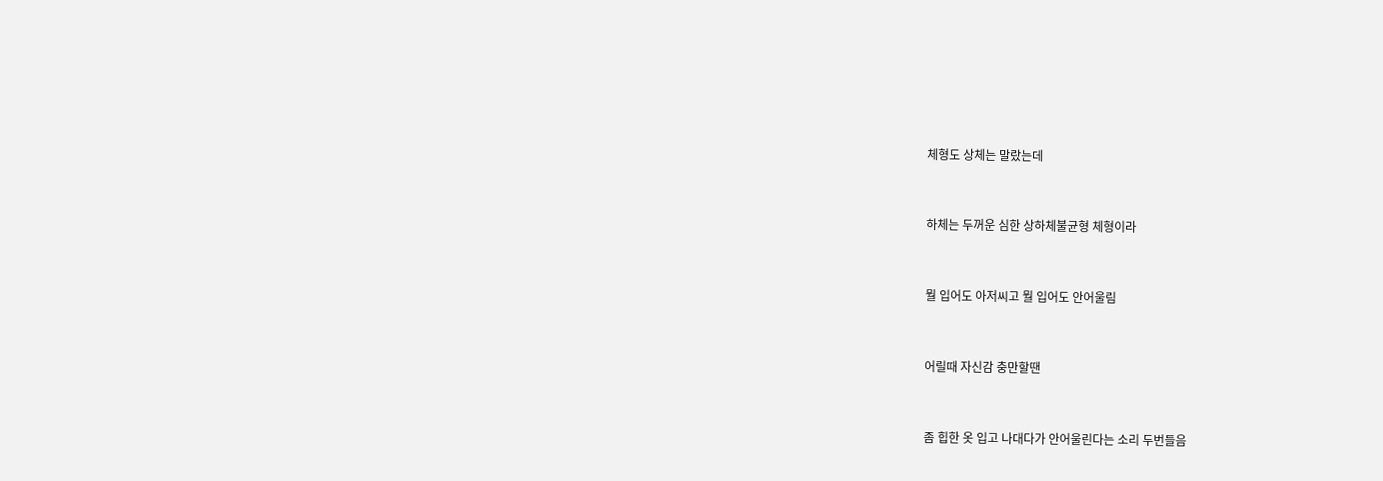체형도 상체는 말랐는데


하체는 두꺼운 심한 상하체불균형 체형이라


뭘 입어도 아저씨고 뭘 입어도 안어울림


어릴때 자신감 충만할땐


좀 힙한 옷 입고 나대다가 안어울린다는 소리 두번들음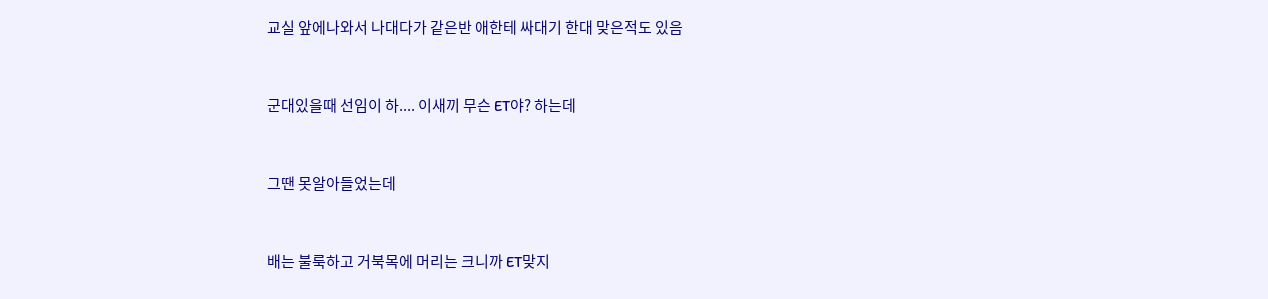교실 앞에나와서 나대다가 같은반 애한테 싸대기 한대 맞은적도 있음


군대있을때 선임이 하.... 이새끼 무슨 ET야? 하는데


그땐 못알아들었는데


배는 불룩하고 거북목에 머리는 크니까 ET맞지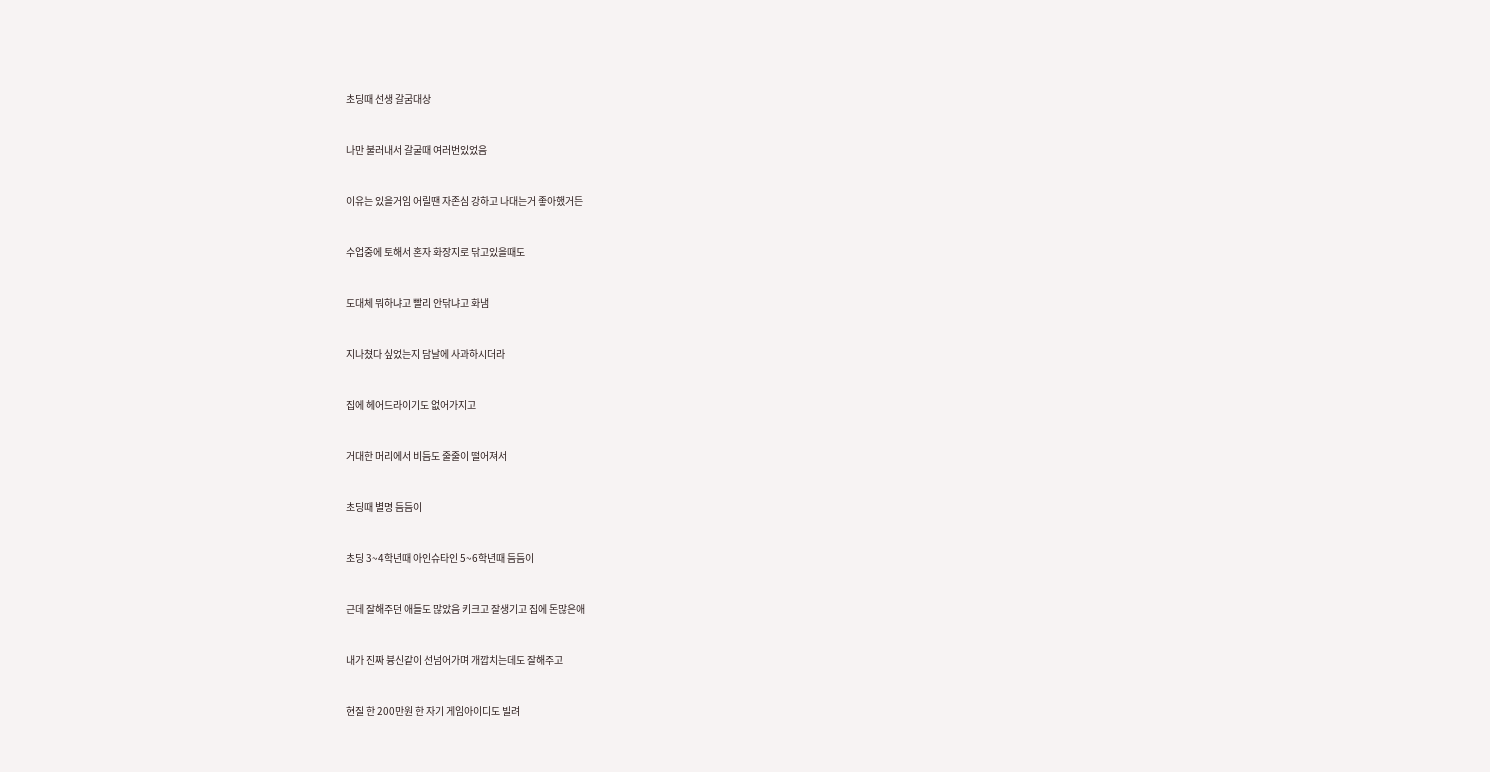초딩때 선생 갈굼대상


나만 불러내서 갈굴때 여러번있었음


이유는 있을거임 어릴땐 자존심 강하고 나대는거 좋아했거든


수업중에 토해서 혼자 화장지로 닦고있을때도


도대체 뭐하냐고 빨리 안닦냐고 화냄


지나쳤다 싶었는지 담날에 사과하시더라


집에 헤어드라이기도 없어가지고


거대한 머리에서 비듬도 줄줄이 떨어져서


초딩때 별명 듬듬이


초딩 3~4학년때 아인슈타인 5~6학년때 듬듬이


근데 잘해주던 애들도 많았음 키크고 잘생기고 집에 돈많은애


내가 진짜 븅신같이 선넘어가며 개깝치는데도 잘해주고


현질 한 200만원 한 자기 게임아이디도 빌려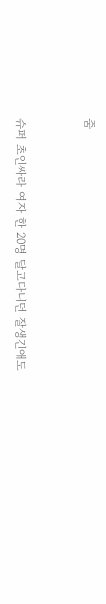줌



슈퍼 초인싸라 여자 한 20명 달고다니던 잘생긴애도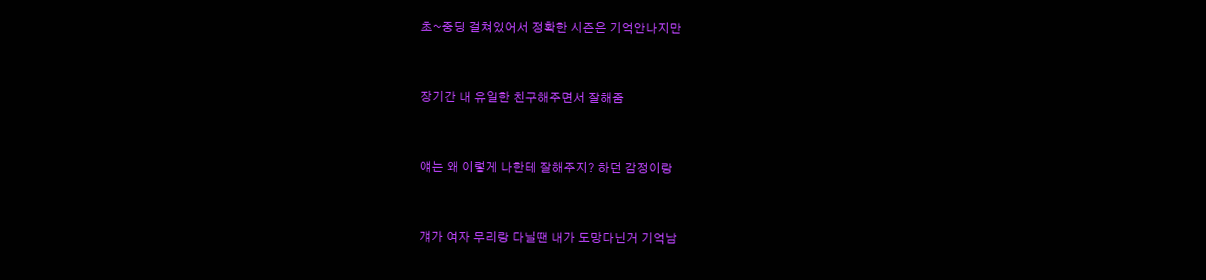초~중딩 걸쳐있어서 정확한 시즌은 기억안나지만


장기간 내 유일한 친구해주면서 잘해줌


얘는 왜 이렇게 나한테 잘해주지? 하던 감정이랑


걔가 여자 무리랑 다닐땐 내가 도망다닌거 기억남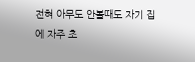전혀 아무도 안볼때도 자기 집에 자주 초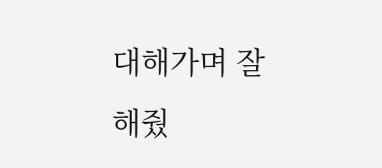대해가며 잘해줬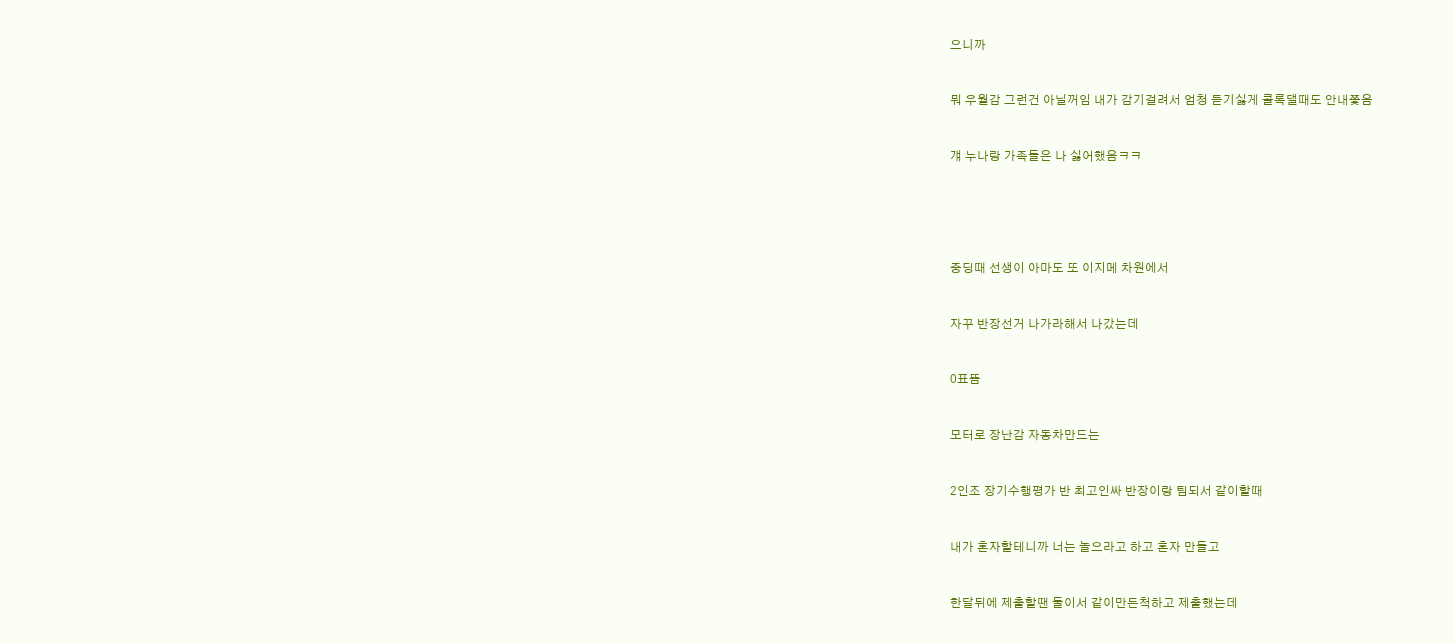으니까


뭐 우월감 그런건 아닐꺼임 내가 감기걸려서 엄청 듣기싫게 콜록댈때도 안내쫓음


걔 누나랑 가족들은 나 싫어했음ㅋㅋ





중딩때 선생이 아마도 또 이지메 차원에서


자꾸 반장선거 나가라해서 나갔는데


0표뜸


모터로 장난감 자동차만드는


2인조 장기수행평가 반 최고인싸 반장이랑 팀되서 같이할때


내가 혼자할테니까 너는 놀으라고 하고 혼자 만들고


한달뒤에 제출할땐 둘이서 같이만든척하고 제출했는데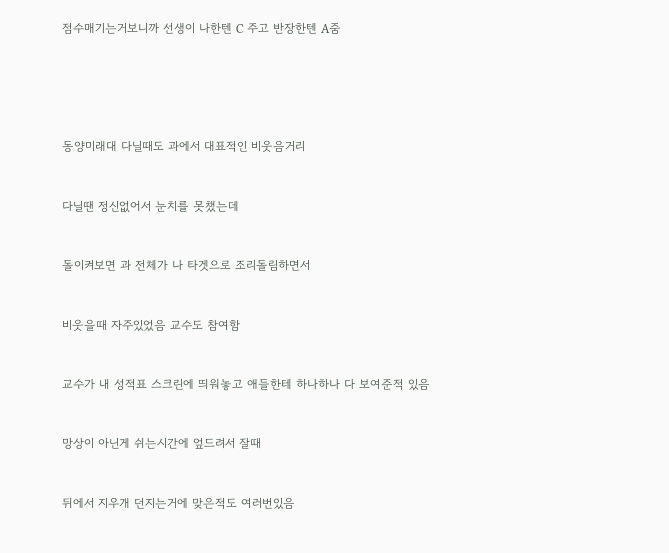점수매기는거보니까 선생이 나한텐 C 주고 반장한텐 A줌





동양미래대 다닐때도 과에서 대표적인 비웃음거리


다닐땐 정신없어서 눈치를 못챘는데


돌이켜보면 과 전체가 나 타겟으로 조리돌림하면서


비웃을때 자주있었음 교수도 참여함


교수가 내 성적표 스크린에 띄워놓고 애들한테 하나하나 다 보여준적 있음


망상이 아닌게 쉬는시간에 엎드려서 잘때


뒤에서 지우개 던지는거에 맞은적도 여러번있음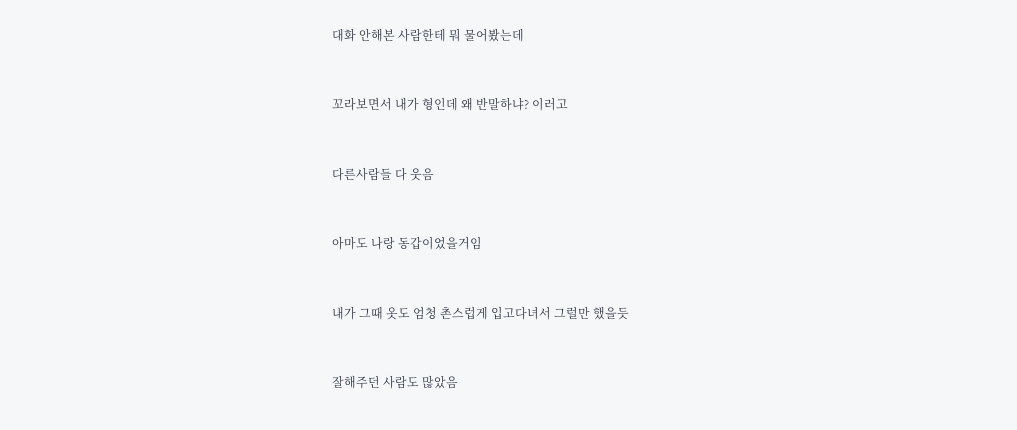대화 안해본 사람한테 뭐 물어봤는데


꼬라보면서 내가 형인데 왜 반말하냐? 이러고


다른사람들 다 웃음


아마도 나랑 동갑이었을거임


내가 그때 옷도 엄청 촌스럽게 입고다녀서 그럴만 했을듯


잘해주던 사람도 많았음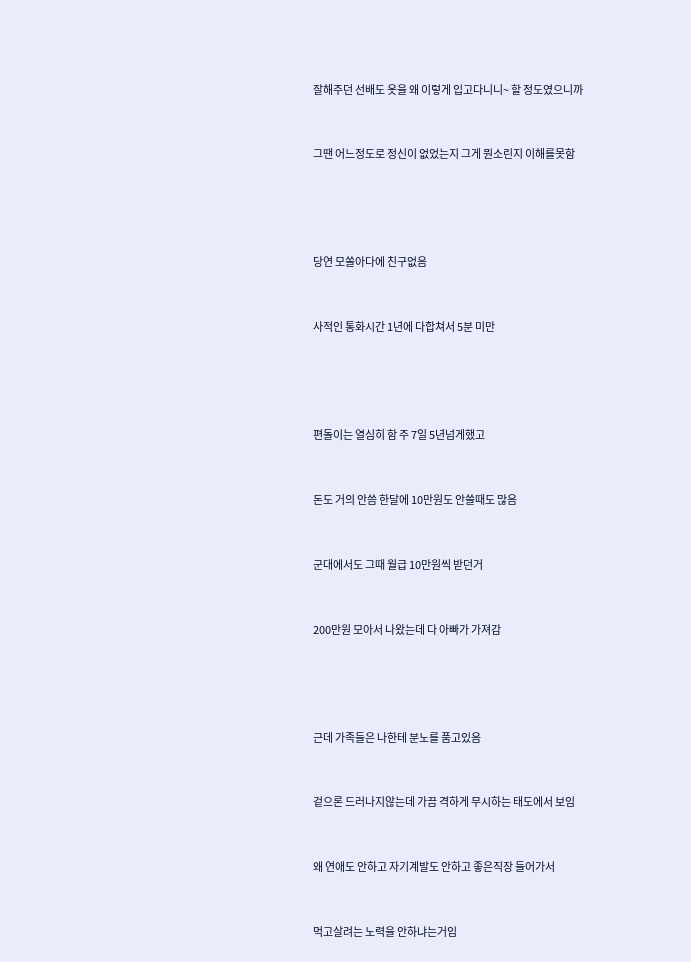잘해주던 선배도 옷을 왜 이렇게 입고다니니~ 할 정도였으니까


그땐 어느정도로 정신이 없었는지 그게 뭔소린지 이해를못함




당연 모쏠아다에 친구없음


사적인 통화시간 1년에 다합쳐서 5분 미만




편돌이는 열심히 함 주 7일 5년넘게했고


돈도 거의 안씀 한달에 10만원도 안쓸때도 많음


군대에서도 그때 월급 10만원씩 받던거


200만원 모아서 나왔는데 다 아빠가 가져감




근데 가족들은 나한테 분노를 품고있음


겉으론 드러나지않는데 가끔 격하게 무시하는 태도에서 보임


왜 연애도 안하고 자기계발도 안하고 좋은직장 들어가서


먹고살려는 노력을 안하냐는거임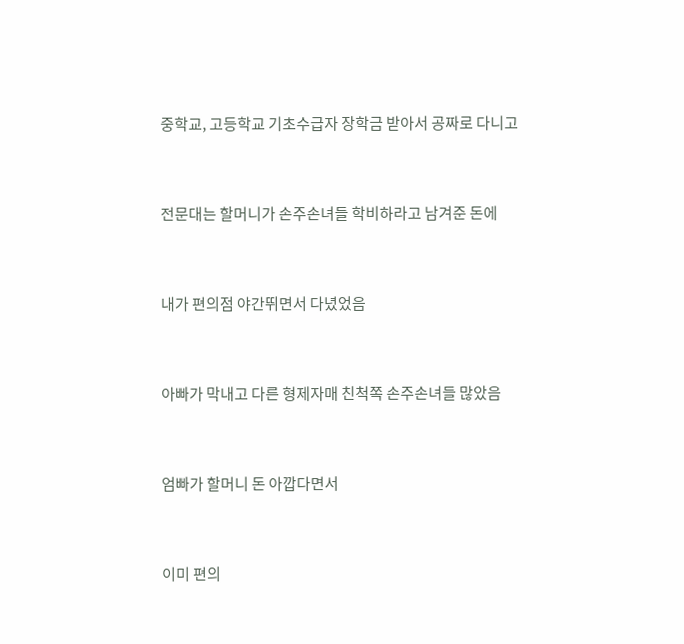중학교, 고등학교 기초수급자 장학금 받아서 공짜로 다니고


전문대는 할머니가 손주손녀들 학비하라고 남겨준 돈에


내가 편의점 야간뛰면서 다녔었음


아빠가 막내고 다른 형제자매 친척쪽 손주손녀들 많았음


엄빠가 할머니 돈 아깝다면서


이미 편의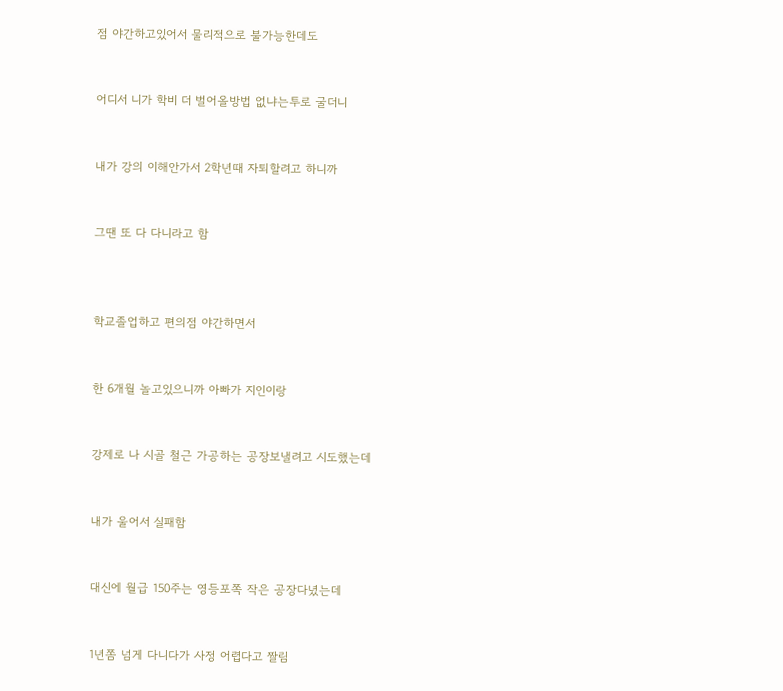점 야간하고있어서 물리적으로 불가능한데도


어디서 니가 학비 더 벌어올방법 없냐는투로 굴더니


내가 강의 이해안가서 2학년때 자퇴할려고 하니까


그땐 또 다 다니라고 함



학교졸업하고 편의점 야간하면서


한 6개월 놀고있으니까 아빠가 지인이랑


강제로 나 시골 철근 가공하는 공장보낼려고 시도했는데


내가 울어서 실패함


대신에 월급 150주는 영등포쪽 작은 공장다녔는데


1년쫌 넘게 다니다가 사정 어렵다고 짤림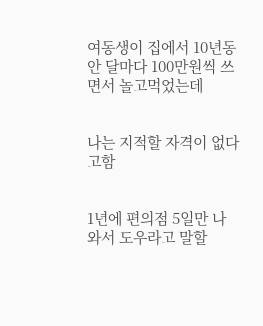여동생이 집에서 10년동안 달마다 100만원씩 쓰면서 놀고먹었는데


나는 지적할 자격이 없다고함


1년에 편의점 5일만 나와서 도우라고 말할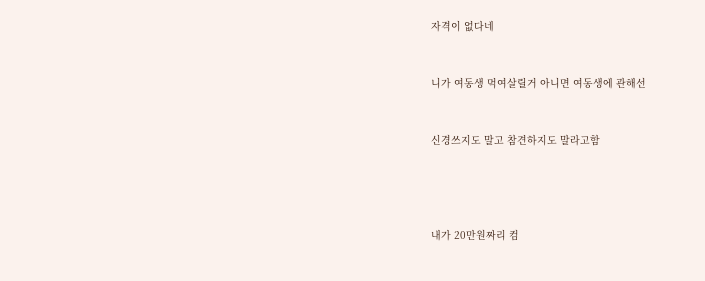자격이 없다네


니가 여동생 먹여살릴거 아니면 여동생에 관해선


신경쓰지도 말고 참견하지도 말라고함




내가 20만원짜리 컴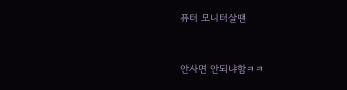퓨터 모니터살땐


안사면 안되냐함ㅋㅋ